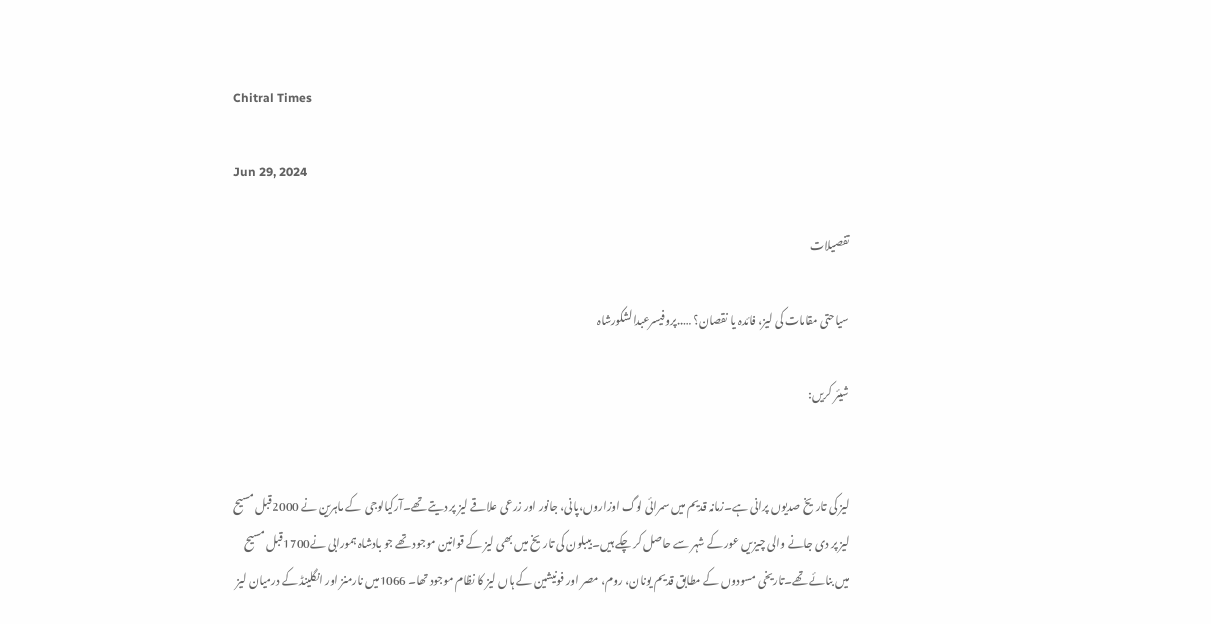Chitral Times

Jun 29, 2024

تفصيلات

سیاحتی مقامات کی لیز، فائدہ یا نقصان؟ …..پروفیسرعبدالشکورشاہ

شیئر کریں:


لیز کی تاریخ صدیوں پرانی ہے۔زمانہ قدیم میں سمرائی لوگ اوزاروں،پانی، جانور اور زرعی علاقے لیز پر دیتے تھے۔آرکیالوجی  کے ماہرین نے 2000قبل مسیح لیز پر دی جانے والی چیزیں عور کے شہر سے حاصل کر چکے ہیں۔بیبلون کی تاریخ میں بھی لیز کے قوانین موجود تھے جو بادشاہ ہمورابی نے1700قبل مسیح  میں بنائے تھے۔تاریخی مسودوں کے مطابق قدیم یونان، روم، مصر اور فونیشین کے ہاں لیز کا نظام موجود تھا۔ 1066میں نارمنز اور انگلینڈ کے درمیان لیز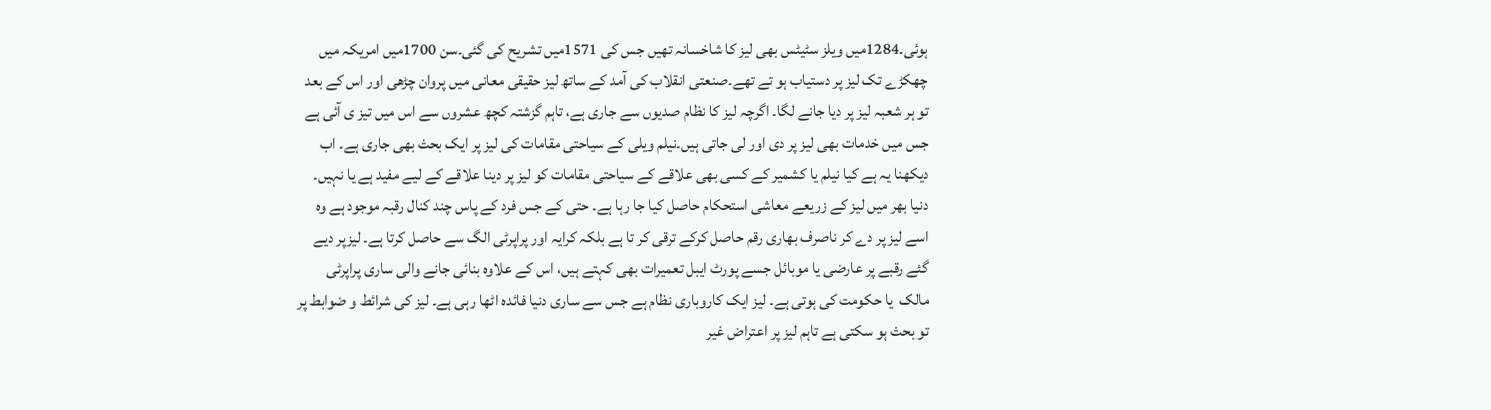ہوئی۔1284میں ویلز سٹیٹس بھی لیز کا شاخسانہ تھیں جس کی 1571میں تشریح کی گئی۔سن 1700میں امریکہ میں چھکڑے تک لیز پر دستیاب ہو تے تھے۔صنعتی انقلاب کی آمد کے ساتھ لیز حقیقی معانی میں پروان چڑھی اور اس کے بعد تو ہر شعبہ لیز پر دیا جانے لگا۔ اگرچہ لیز کا نظام صدیوں سے جاری ہے، تاہم گزشتہ کچھ عشروں سے اس میں تیز ی آئی ہے جس میں خدمات بھی لیز پر دی اور لی جاتی ہیں۔نیلم ویلی کے سیاحتی مقامات کی لیز پر ایک بحث بھی جاری ہے۔ اب دیکھنا یہ ہے کیا نیلم یا کشمیر کے کسی بھی علاقے کے سیاحتی مقامات کو لیز پر دینا علاقے کے لیے مفید ہے یا نہیں۔ دنیا بھر میں لیز کے زریعے معاشی استحکام حاصل کیا جا رہا ہے۔ حتی کے جس فرد کے پاس چند کنال رقبہ موجود ہے وہ اسے لیز پر دے کر ناصرف بھاری رقم حاصل کرکے ترقی کر تا ہے بلکہ کرایہ اور پراپرٹی الگ سے حاصل کرتا ہے۔ لیزپر دیے گئے رقبے پر عارضی یا موبائل جسے پورٹ ایبل تعمیرات بھی کہتے ہیں، اس کے علاوہ بنائی جانے والی ساری پراپرٹی مالک  یا حکومت کی ہوتی ہے۔ لیز ایک کاروباری نظام ہے جس سے ساری دنیا فائدہ اٹھا رہی ہے۔ لیز کی شرائط و ضوابط پر تو بحث ہو سکتی ہے تاہم لیز پر اعتراض غیر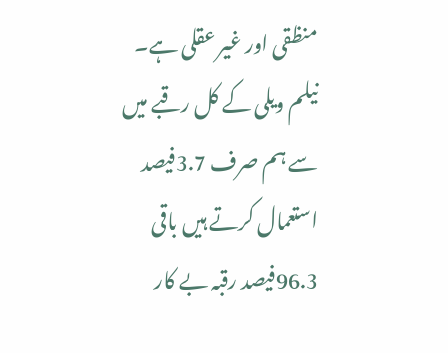منظقی اور غیر عقلی ہے۔ نیلم ویلی کے کل رقبے میں سے ہم صرف 3.7فیصد استعمال کرتے ہیں باقی 96.3فیصد رقبہ بے کار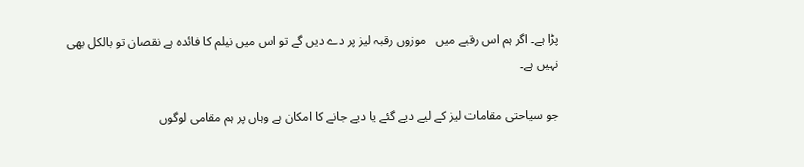پڑا ہے۔ اگر ہم اس رقبے میں   موزوں رقبہ لیز پر دے دیں گے تو اس میں نیلم کا فائدہ ہے نقصان تو بالکل بھی نہیں ہے۔

جو سیاحتی مقامات لیز کے لیے دیے گئے یا دیے جانے کا امکان ہے وہاں پر ہم مقامی لوگوں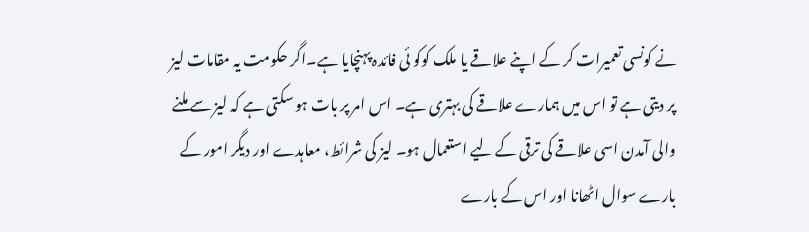نے کونسی تعمیرات کر کے اپنے علاقے یا ملک کوکو ئی فائدہ پہنچایا ہے۔اگر حکومت یہ مقامات لیز پر دیتی ہے تو اس میں ہمارے علاقے کی بہتری ہے۔ اس امر پر بات ہو سکتی ہے کہ لیز سے ملنے والی آمدن اسی علاقے کی ترقی کے لیے استعمال ہو۔ لیز کی شرائط، معاہدے اور دیگر امور کے بارے سوال اٹھانا اور اس کے بارے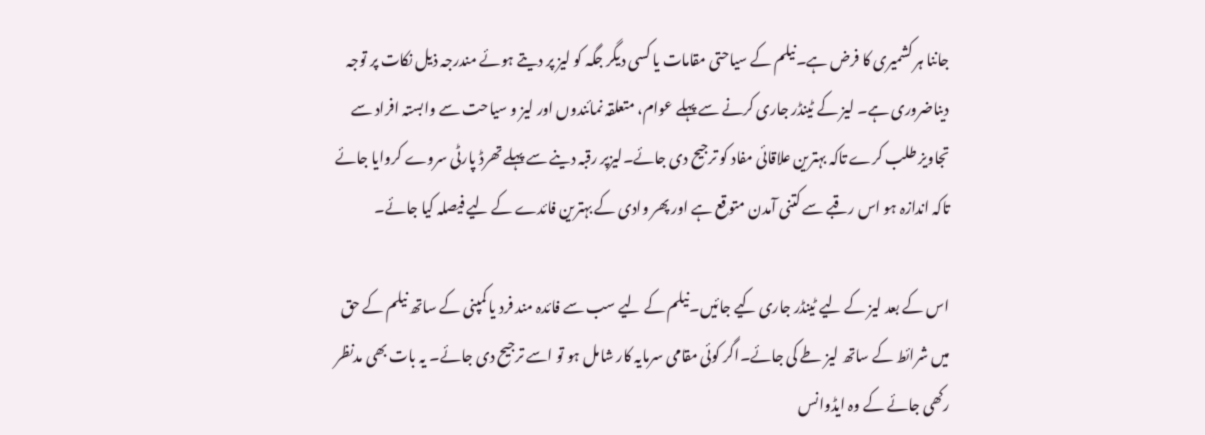جاننا ہر کشمیری کا فرض ہے۔نیلم کے سیاحتی مقامات یا کسی دیگر جگہ کو لیز پر دیتے ہوئے مندرجہ ذیل نکات پر توجہ دیناضروری ہے۔ لیز کے ٹینڈر جاری کرنے سے پہلے عوام، متعلقہ نمائندوں اور لیز و سیاحت سے وابستہ افراد سے تجاویز طلب کرے تاکہ بہترین علاقائی مفاد کو ترجیح دی جائے۔لیزپر رقبہ دینے سے پہلے تھرڈ پارٹی سروے کروایا جائے تاکہ اندازہ ہو اس رقبے سے کتنی آمدن متوقع ہے اور پھر وادی کے بہترین فائدے کے لیے فیصلہ کیا جائے۔

اس کے بعد لیز کے لیے ٹینڈر جاری کیے جائیں۔نیلم کے لیے سب سے فائدہ مند فرد یا کمپنی کے ساتھ نیلم کے حق میں شرائط کے ساتھ لیز طے کی جائے۔اگر کوئی مقامی سرمایہ کار شامل ہو تو اسے ترجیح دی جائے۔ یہ بات بھی مدنظر رکھی جائے کے وہ ایڈوانس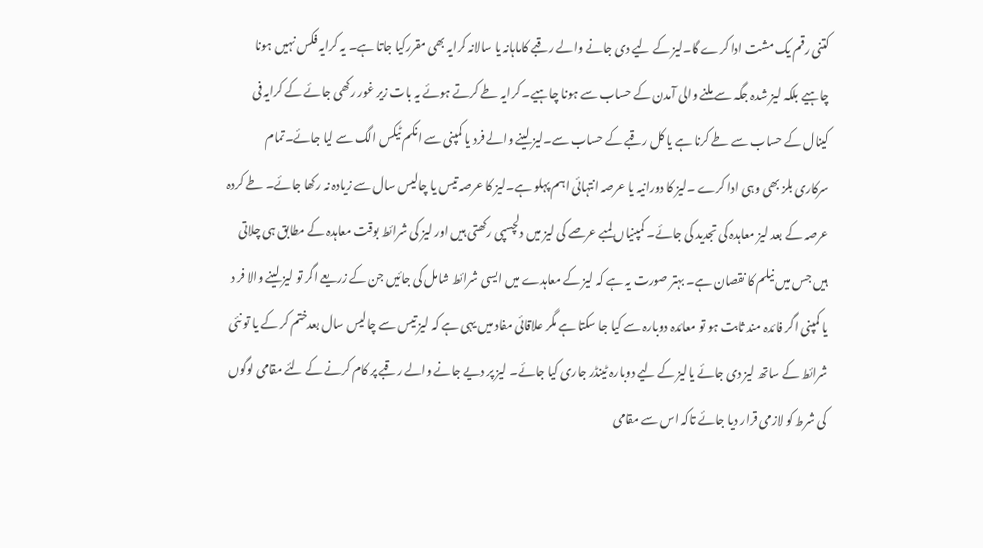کتنی رقم یک مشت ادا کرے گا۔لیز کے لیے دی جانے والے رقبے کاماہانہ یا سالانہ کرایہ بھی مقررکیا جاتا ہے۔ یہ کرایہ فکس نہیں ہونا چاہیے بلکہ لیز شدہ جگہ سے ملنے والی آمدن کے حساب سے ہونا چاہیے۔ کرایہ طے کرتے ہوئے یہ بات زیر غور رکھی جائے کے کرایہ فی کینال کے حساب سے طے کرنا ہے یا کل رقبے کے حساب سے۔لیز لینے والے فرد یا کمپنی سے انکم ٹیکس الگ سے لیا جائے۔تمام سرکاری بلز بھی وہی ادا کرے ۔لیز کا دورانیہ یا عرصہ انتہائی اہم پہلو ہے۔لیز کا عرصہ تیس یا چالیس سال سے زیادہ نہ رکھا جائے۔ طے کردہ عرصہ کے بعد لیز معاہدہ کی تجدید کی جائے۔ کمپنیاں لمبے عرصے کی لیز میں دلچسپی رکھتی ہیں اور لیز کی شرائط بوقت معاہدہ کے مطابق ہی چلاتی ہیں جس میں نیلم کا نقصان ہے۔ بہتر صورت یہ ہے کہ لیز کے معاہدے میں ایسی شرائط شامل کی جائیں جن کے زریعے اگر تو لیز لینے والا فر د یا کمپنی اگر فائدہ مند ثابت ہو تو معائدہ دوبارہ سے کیا جا سکتا ہے مگر علاقائی مفاد میں یہی ہے کہ لیز تیس سے چالیس سال بعدختم کر کے یا تو نئی شرائط کے ساتھ لیز دی جائے یالیز کے لیے دوبارہ ٹینڈر جاری کیا جائے۔ لیز پر دیے جانے والے رقبے پر کام کرنے کے لئے مقامی لوگوں کی شرط کو لازمی قرار دیا جائے تاکہ اس سے مقامی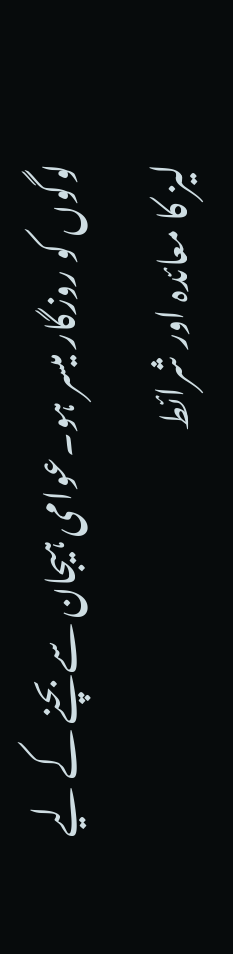لوگوں کو روزگار میسر ہو۔عوامی ہیجان سے بچنے کے لیے لیز کا معائدہ اور شرائط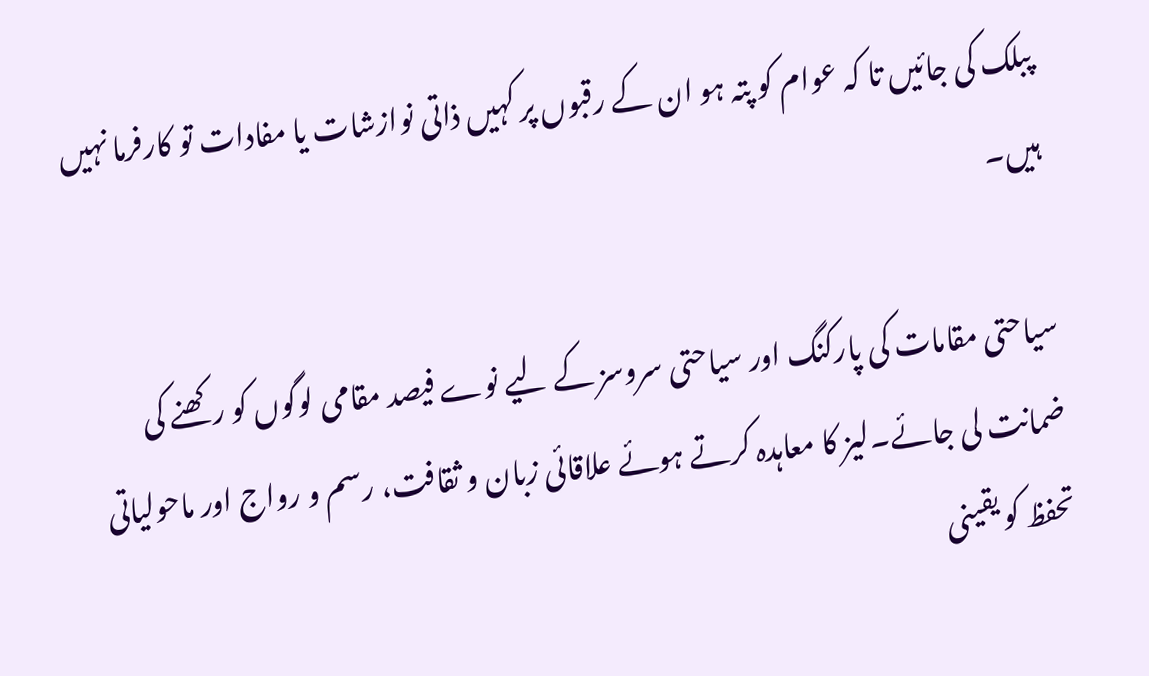پبلک کی جائیں تا کہ عوام کو پتہ ہو ان کے رقبوں پر کہیں ذاتی نوازشات یا مفادات تو کارفرما نہیں ہیں۔

سیاحتی مقامات کی پارکنگ اور سیاحتی سروسز کے لیے نوے فیصد مقامی لوگوں کو رکھنے کی ضمانت لی جائے۔لیز کا معاہدہ کرتے ہوئے علاقائی زبان و ثقافت، رسم و رواج اور ماحولیاتی تحفظ کو یقینی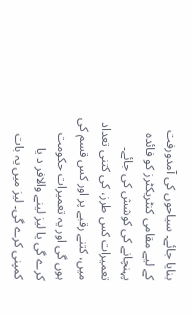بنایا جائے۔ سیاحوں کی آمدورفت کے لیے مقامی کنٹریکٹرز کو فائدہ پہنچانے کی کوشش کی جائے۔ تعمیرات کس طرز، کی کتنی تعداد میں، کتنے رقبے پر اور کس قسم کی ہوں گی اور یہ تعمیرات حکومت کرے گی یا لیز لینے والافر د یا کمپنی کرے گی۔ لیز میں یہ بات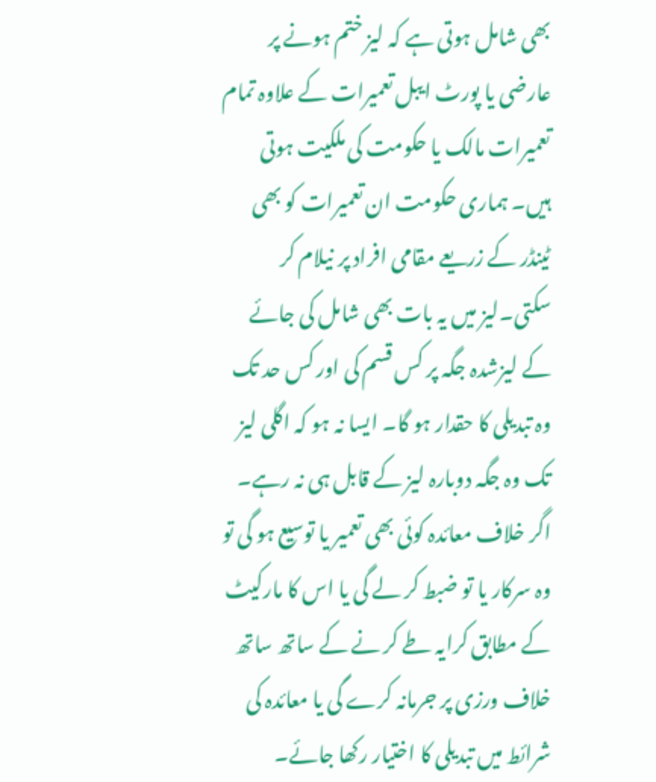بھی شامل ہوتی ہے کہ لیز ختم ہونے پر عارضی یا پورٹ ایبل تعمیرات کے علاوہ تمام تعمیرات مالک یا حکومت کی ملکیت ہوتی ہیں۔ ہماری حکومت ان تعمیرات کو بھی ٹینڈر کے زریعے مقامی افراد پر نیلام کر سکتی۔لیز میں یہ بات بھی شامل کی جائے کے لیزشدہ جگہ پر کس قسم کی اور کس حد تک وہ تبدیلی کا حقدار ہو گا۔ ایسا نہ ہو کہ اگلی لیز تک وہ جگہ دوبارہ لیز کے قابل ہی نہ رہے۔ اگر خلاف معائدہ کوئی بھی تعمیر یا توسیع ہو گی تو وہ سرکار یا تو ضبط کر لے گی یا اس کا مارکیٹ کے مطابق کرایہ طے کر نے کے ساتھ ساتھ خلاف ورزی پر جرمانہ کرے گی یا معائدہ کی شرائط میں تبدیلی کا اختیار رکھا جائے۔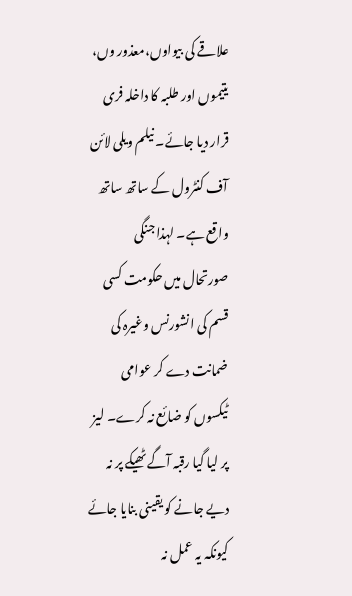علاقے کی بیواوں،معذور وں، یتیموں اور طلبہ کا داخلہ فری قرار دیا جائے۔ نیلم ویلی لائن آف کنٹرول کے ساتھ ساتھ واقع ہے۔ لہذا جنگی صورتحال میں حکومت کسی قسم کی انشورنس وغیرہ کی ضمانت دے کر عوامی ٹیکسوں کو ضائع نہ کرے۔ لیز پر لیا گیا رقبہ آگے ٹھیکے پر نہ دیے جانے کو یقینی بنایا جائے کیونکہ یہ عمل نہ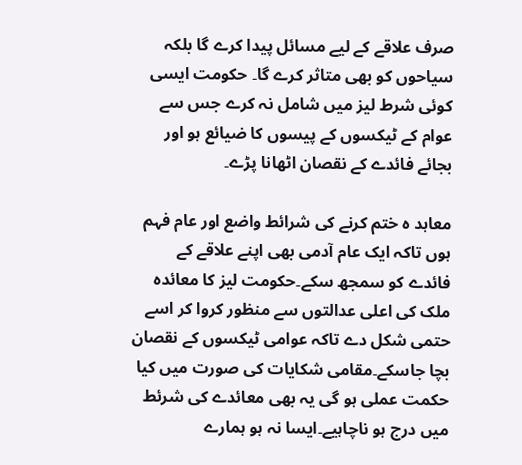صرف علاقے کے لیے مسائل پیدا کرے گا بلکہ سیاحوں کو بھی متاثر کرے گا۔ حکومت ایسی کوئی شرط لیز میں شامل نہ کرے جس سے عوام کے ٹیکسوں کے پیسوں کا ضیائع ہو اور بجائے فائدے کے نقصان اٹھانا پڑے۔

معاہد ہ ختم کرنے کی شرائط واضع اور عام فہم ہوں تاکہ ایک عام آدمی بھی اپنے علاقے کے فائدے کو سمجھ سکے۔حکومت لیز کا معائدہ ملک کی اعلی عدالتوں سے منظور کروا کر اسے حتمی شکل دے تاکہ عوامی ٹیکسوں کے نقصان بچا جاسکے۔مقامی شکایات کی صورت میں کیا حکمت عملی ہو گی یہ بھی معائدے کی شرئط میں درج ہو ناچاہیے۔ایسا نہ ہو ہمارے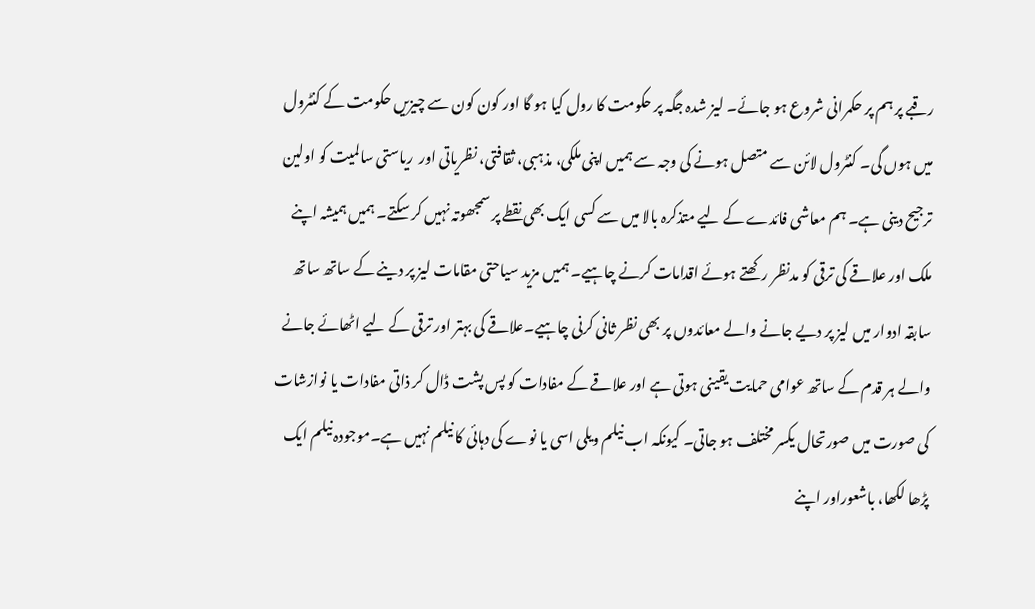رقبے پر ہم پر حکمرانی شروع ہو جائے۔ لیز شدہ جگہ پر حکومت کا رول کیا ہو گا اور کون کون سے چیزیں حکومت کے کنٹرول میں ہوں گی۔ کنٹرول لائن سے متصل ہونے کی وجہ سے ہمیں اپنی ملکی، مذہبی، ثقافتی، نظریاتی اور  ریاستی سالمیت کو اولین ترجیح دینی ہے۔ ہم معاشی فائدے کے لیے متذکرہ بالا میں سے کسی ایک بھی نقطے پر سمجھوتہ نہیں کر سکتے۔ ہمیں ہمیشہ اپنے ملک اور علاقے کی ترقی کو مدنظر رکھتے ہوئے اقدامات کرنے چاہیے۔ ہمیں مزید سیاحتی مقامات لیز پر دینے کے ساتھ ساتھ سابقہ ادوار میں لیز پر دیے جانے والے معائدوں پر بھی نظر ثانی کرنی چاہیے۔علاقے کی بہتر اور ترقی کے لیے اٹھائے جانے والے ہر قدم کے ساتھ عوامی حمایت یقینی ہوتی ہے اور علاقے کے مفادات کو پس پشت ڈال کر ذاتی مفادات یا نوازشات کی صورت میں صورتحال یکسر مختلف ہو جاتی۔ کیونکہ اب نیلم ویلی اسی یا نوے کی دہائی کا نیلم نہیں ہے۔موجودہ نیلم ایک پڑھا لکھا، باشعوراور اپنے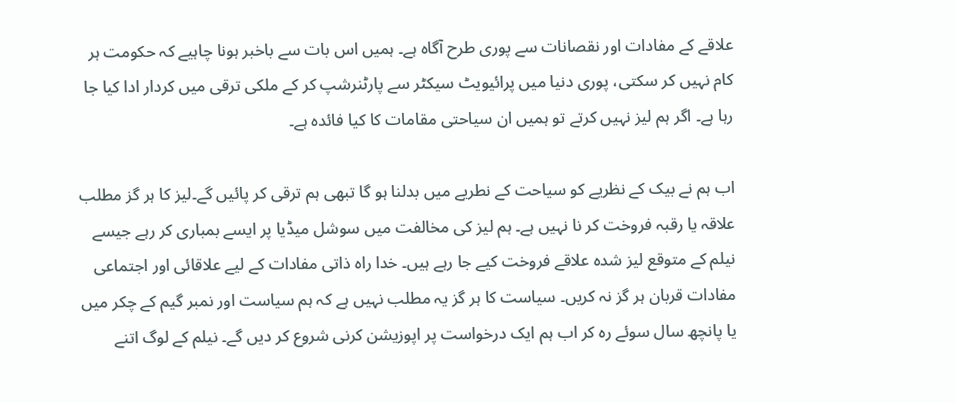علاقے کے مفادات اور نقصانات سے پوری طرح آگاہ ہے۔ ہمیں اس بات سے باخبر ہونا چاہیے کہ حکومت ہر کام نہیں کر سکتی، پوری دنیا میں پرائیویٹ سیکٹر سے پارٹنرشپ کر کے ملکی ترقی میں کردار ادا کیا جا رہا ہے۔ اگر ہم لیز نہیں کرتے تو ہمیں ان سیاحتی مقامات کا کیا فائدہ ہے۔

اب ہم نے بیک کے نظریے کو سیاحت کے نطریے میں بدلنا ہو گا تبھی ہم ترقی کر پائیں گے۔لیز کا ہر گز مطلب علاقہ یا رقبہ فروخت کر نا نہیں ہے۔ ہم لیز کی مخالفت میں سوشل میڈیا پر ایسے بمباری کر رہے جیسے نیلم کے متوقع لیز شدہ علاقے فروخت کیے جا رہے ہیں۔ خدا راہ ذاتی مفادات کے لیے علاقائی اور اجتماعی مفادات قربان ہر گز نہ کریں۔ سیاست کا ہر گز یہ مطلب نہیں ہے کہ ہم سیاست اور نمبر گیم کے چکر میں یا پانچھ سال سوئے رہ کر اب ہم ایک درخواست پر اپوزیشن کرنی شروع کر دیں گے۔ نیلم کے لوگ اتنے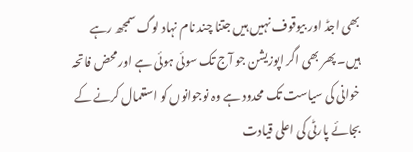بھی اجڈ اور بیوقوف نہیں ہیں جتنا چند نام نہاد لوگ سمجھ رہے ہیں۔ پھر بھی اگر اپوزیشن جو آج تک سوئی ہوئی ہے اور محض فاتحہ خوانی کی سیاست تک محدود ہے وہ نوجوانوں کو استعمال کرنے کے بجائے پارٹی کی اعلی قیادت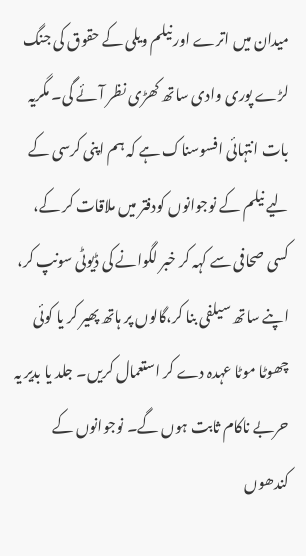میدان میں اترے اور نیلم ویلی کے حقوق کی جنگ لڑے پوری وادی ساتھ کھڑی نظر آئے گی۔ مگریہ بات انتہائی افسوسناک ہے کہ ہم اپنی کرسی کے لیے نیلم کے نوجوانوں کودفتر میں ملاقات کر کے، کسی صحافی سے کہہ کر خبر لگوانے کی ڈیوٹی سونپ کر، اپنے ساتھ سیلفی بنا کر،گالوں پر ہاتھ پھیر کر یا کوئی چھوٹا موٹا عہدہ دے کر استعمال کریں۔ جلد یا بدیر یہ حربے ناکام ثابت ہوں گے۔ نوجوانوں کے کندھوں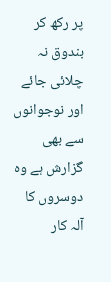پر رکھ کر بندوق نہ چلائی جائے اور نوجوانوں سے بھی گزارش ہے وہ دوسروں کا آلہ کار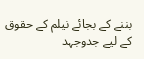بننے کے بجائے نیلم کے حقوق کے لیے جدوجہد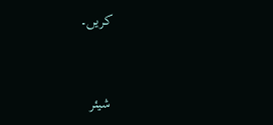کریں۔


شیئر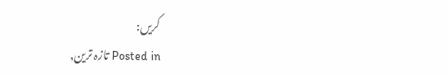کریں:
Posted in تازہ ترین,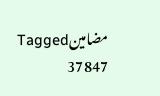مضامینTagged
37847